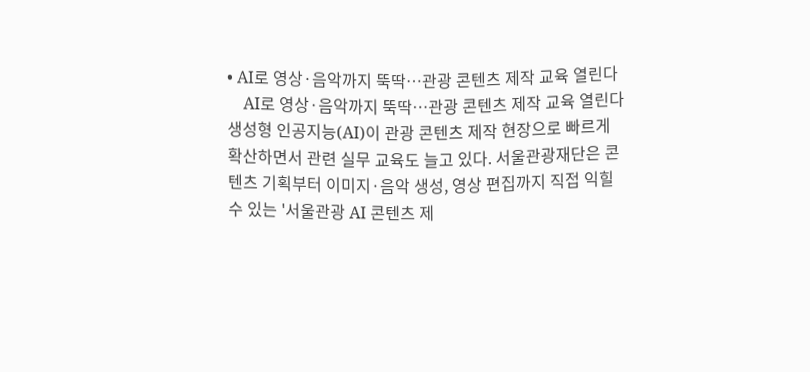• AI로 영상·음악까지 뚝딱…관광 콘텐츠 제작 교육 열린다
    AI로 영상·음악까지 뚝딱…관광 콘텐츠 제작 교육 열린다 생성형 인공지능(AI)이 관광 콘텐츠 제작 현장으로 빠르게 확산하면서 관련 실무 교육도 늘고 있다. 서울관광재단은 콘텐츠 기획부터 이미지·음악 생성, 영상 편집까지 직접 익힐 수 있는 '서울관광 AI 콘텐츠 제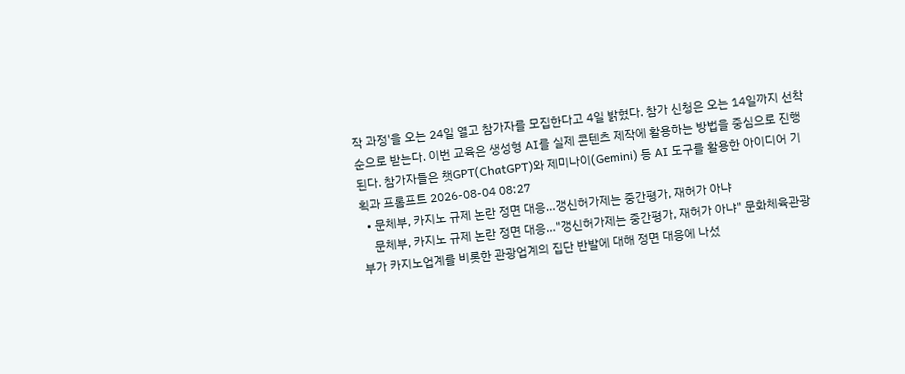작 과정'을 오는 24일 열고 참가자를 모집한다고 4일 밝혔다. 참가 신청은 오는 14일까지 선착순으로 받는다. 이번 교육은 생성형 AI를 실제 콘텐츠 제작에 활용하는 방법을 중심으로 진행된다. 참가자들은 챗GPT(ChatGPT)와 제미나이(Gemini) 등 AI 도구를 활용한 아이디어 기획과 프롬프트 2026-08-04 08:27
  • 문체부, 카지노 규제 논란 정면 대응…갱신허가제는 중간평가, 재허가 아냐
    문체부, 카지노 규제 논란 정면 대응…"갱신허가제는 중간평가, 재허가 아냐" 문화체육관광부가 카지노업계를 비롯한 관광업계의 집단 반발에 대해 정면 대응에 나섰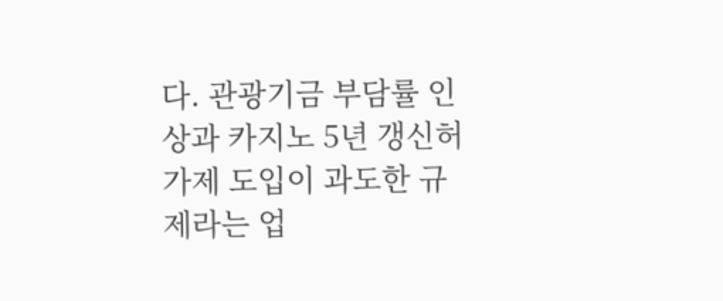다. 관광기금 부담률 인상과 카지노 5년 갱신허가제 도입이 과도한 규제라는 업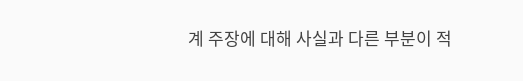계 주장에 대해 사실과 다른 부분이 적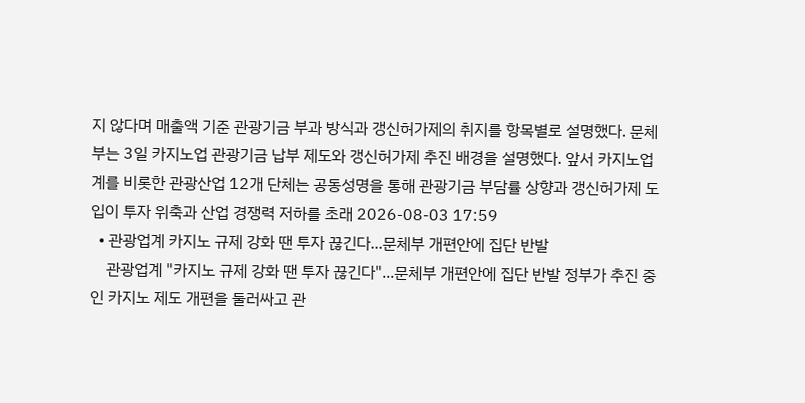지 않다며 매출액 기준 관광기금 부과 방식과 갱신허가제의 취지를 항목별로 설명했다. 문체부는 3일 카지노업 관광기금 납부 제도와 갱신허가제 추진 배경을 설명했다. 앞서 카지노업계를 비롯한 관광산업 12개 단체는 공동성명을 통해 관광기금 부담률 상향과 갱신허가제 도입이 투자 위축과 산업 경쟁력 저하를 초래 2026-08-03 17:59
  • 관광업계 카지노 규제 강화 땐 투자 끊긴다...문체부 개편안에 집단 반발
    관광업계 "카지노 규제 강화 땐 투자 끊긴다"...문체부 개편안에 집단 반발 정부가 추진 중인 카지노 제도 개편을 둘러싸고 관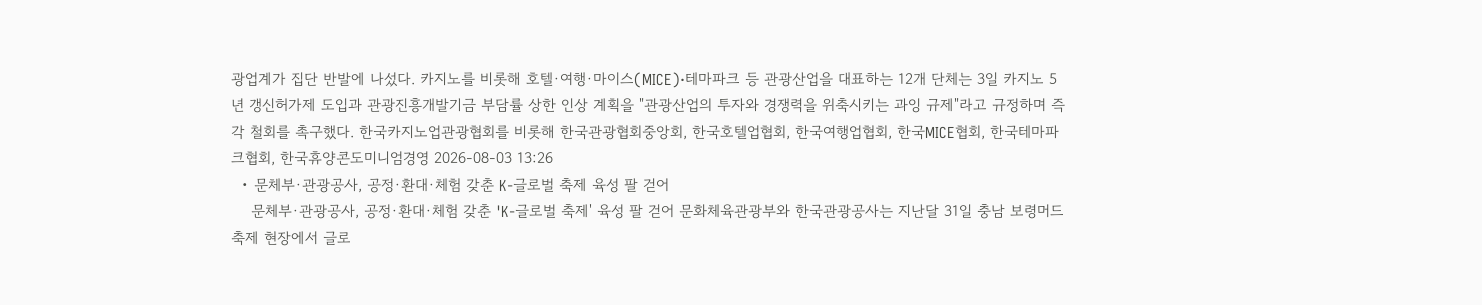광업계가 집단 반발에 나섰다. 카지노를 비롯해 호텔·여행·마이스(MICE)·테마파크 등 관광산업을 대표하는 12개 단체는 3일 카지노 5년 갱신허가제 도입과 관광진흥개발기금 부담률 상한 인상 계획을 "관광산업의 투자와 경쟁력을 위축시키는 과잉 규제"라고 규정하며 즉각 철회를 촉구했다. 한국카지노업관광협회를 비롯해 한국관광협회중앙회, 한국호텔업협회, 한국여행업협회, 한국MICE협회, 한국테마파크협회, 한국휴양콘도미니엄경영 2026-08-03 13:26
  • 문체부·관광공사, 공정·환대·체험 갖춘 K-글로벌 축제 육성 팔 걷어
    문체부·관광공사, 공정·환대·체험 갖춘 'K-글로벌 축제' 육성 팔 걷어 문화체육관광부와 한국관광공사는 지난달 31일 충남 보령머드축제 현장에서 글로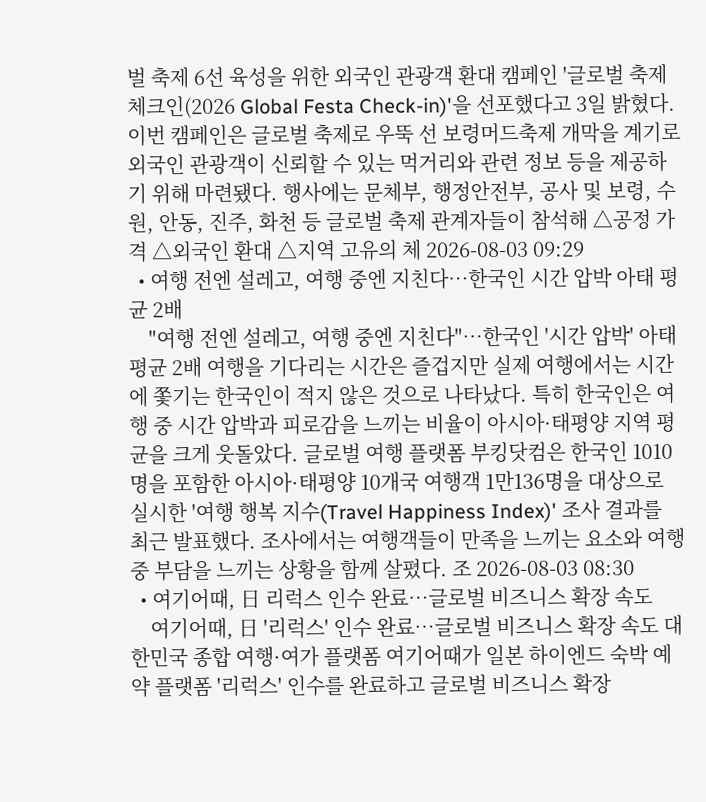벌 축제 6선 육성을 위한 외국인 관광객 환대 캠페인 '글로벌 축제 체크인(2026 Global Festa Check-in)'을 선포했다고 3일 밝혔다. 이번 캠페인은 글로벌 축제로 우뚝 선 보령머드축제 개막을 계기로 외국인 관광객이 신뢰할 수 있는 먹거리와 관련 정보 등을 제공하기 위해 마련됐다. 행사에는 문체부, 행정안전부, 공사 및 보령, 수원, 안동, 진주, 화천 등 글로벌 축제 관계자들이 참석해 △공정 가격 △외국인 환대 △지역 고유의 체 2026-08-03 09:29
  • 여행 전엔 설레고, 여행 중엔 지친다…한국인 시간 압박 아태 평균 2배
    "여행 전엔 설레고, 여행 중엔 지친다"…한국인 '시간 압박' 아태 평균 2배 여행을 기다리는 시간은 즐겁지만 실제 여행에서는 시간에 쫓기는 한국인이 적지 않은 것으로 나타났다. 특히 한국인은 여행 중 시간 압박과 피로감을 느끼는 비율이 아시아·태평양 지역 평균을 크게 웃돌았다. 글로벌 여행 플랫폼 부킹닷컴은 한국인 1010명을 포함한 아시아·태평양 10개국 여행객 1만136명을 대상으로 실시한 '여행 행복 지수(Travel Happiness Index)' 조사 결과를 최근 발표했다. 조사에서는 여행객들이 만족을 느끼는 요소와 여행 중 부담을 느끼는 상황을 함께 살폈다. 조 2026-08-03 08:30
  • 여기어때, 日 리럭스 인수 완료…글로벌 비즈니스 확장 속도
    여기어때, 日 '리럭스' 인수 완료…글로벌 비즈니스 확장 속도 대한민국 종합 여행·여가 플랫폼 여기어때가 일본 하이엔드 숙박 예약 플랫폼 '리럭스' 인수를 완료하고 글로벌 비즈니스 확장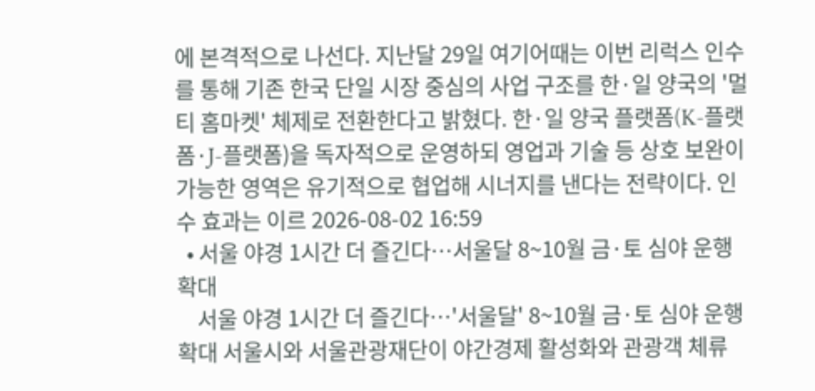에 본격적으로 나선다. 지난달 29일 여기어때는 이번 리럭스 인수를 통해 기존 한국 단일 시장 중심의 사업 구조를 한·일 양국의 '멀티 홈마켓' 체제로 전환한다고 밝혔다. 한·일 양국 플랫폼(K-플랫폼·J-플랫폼)을 독자적으로 운영하되 영업과 기술 등 상호 보완이 가능한 영역은 유기적으로 협업해 시너지를 낸다는 전략이다. 인수 효과는 이르 2026-08-02 16:59
  • 서울 야경 1시간 더 즐긴다…서울달 8~10월 금·토 심야 운행 확대
    서울 야경 1시간 더 즐긴다…'서울달' 8~10월 금·토 심야 운행 확대 서울시와 서울관광재단이 야간경제 활성화와 관광객 체류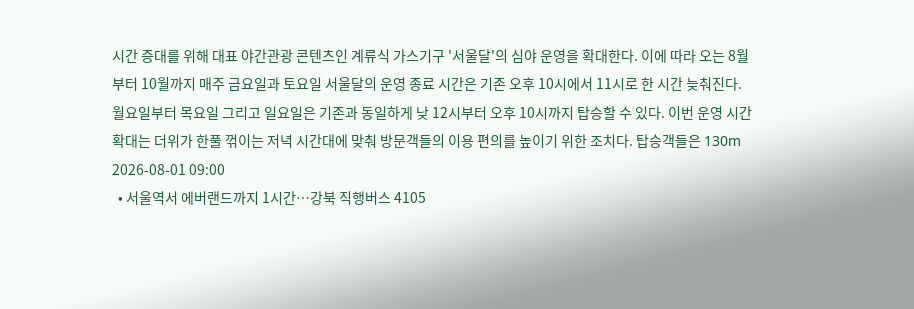시간 증대를 위해 대표 야간관광 콘텐츠인 계류식 가스기구 '서울달'의 심야 운영을 확대한다. 이에 따라 오는 8월부터 10월까지 매주 금요일과 토요일 서울달의 운영 종료 시간은 기존 오후 10시에서 11시로 한 시간 늦춰진다. 월요일부터 목요일 그리고 일요일은 기존과 동일하게 낮 12시부터 오후 10시까지 탑승할 수 있다. 이번 운영 시간 확대는 더위가 한풀 꺾이는 저녁 시간대에 맞춰 방문객들의 이용 편의를 높이기 위한 조치다. 탑승객들은 130m 2026-08-01 09:00
  • 서울역서 에버랜드까지 1시간…강북 직행버스 4105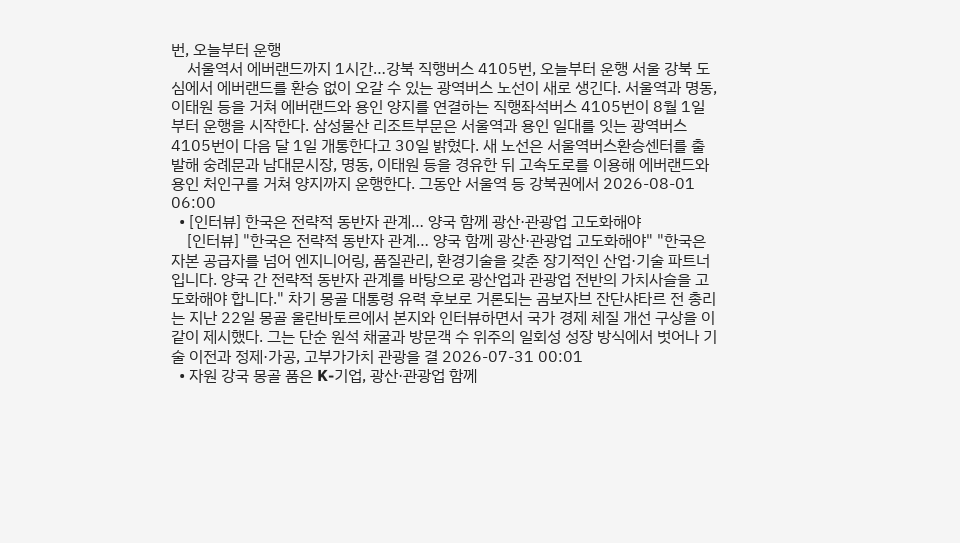번, 오늘부터 운행
    서울역서 에버랜드까지 1시간…강북 직행버스 4105번, 오늘부터 운행 서울 강북 도심에서 에버랜드를 환승 없이 오갈 수 있는 광역버스 노선이 새로 생긴다. 서울역과 명동, 이태원 등을 거쳐 에버랜드와 용인 양지를 연결하는 직행좌석버스 4105번이 8월 1일부터 운행을 시작한다. 삼성물산 리조트부문은 서울역과 용인 일대를 잇는 광역버스 4105번이 다음 달 1일 개통한다고 30일 밝혔다. 새 노선은 서울역버스환승센터를 출발해 숭례문과 남대문시장, 명동, 이태원 등을 경유한 뒤 고속도로를 이용해 에버랜드와 용인 처인구를 거쳐 양지까지 운행한다. 그동안 서울역 등 강북권에서 2026-08-01 06:00
  • [인터뷰] 한국은 전략적 동반자 관계… 양국 함께 광산·관광업 고도화해야
    [인터뷰] "한국은 전략적 동반자 관계… 양국 함께 광산·관광업 고도화해야" "한국은 자본 공급자를 넘어 엔지니어링, 품질관리, 환경기술을 갖춘 장기적인 산업·기술 파트너입니다. 양국 간 전략적 동반자 관계를 바탕으로 광산업과 관광업 전반의 가치사슬을 고도화해야 합니다." 차기 몽골 대통령 유력 후보로 거론되는 곰보자브 잔단샤타르 전 총리는 지난 22일 몽골 울란바토르에서 본지와 인터뷰하면서 국가 경제 체질 개선 구상을 이같이 제시했다. 그는 단순 원석 채굴과 방문객 수 위주의 일회성 성장 방식에서 벗어나 기술 이전과 정제·가공, 고부가가치 관광을 결 2026-07-31 00:01
  • 자원 강국 몽골 품은 K-기업, 광산·관광업 함께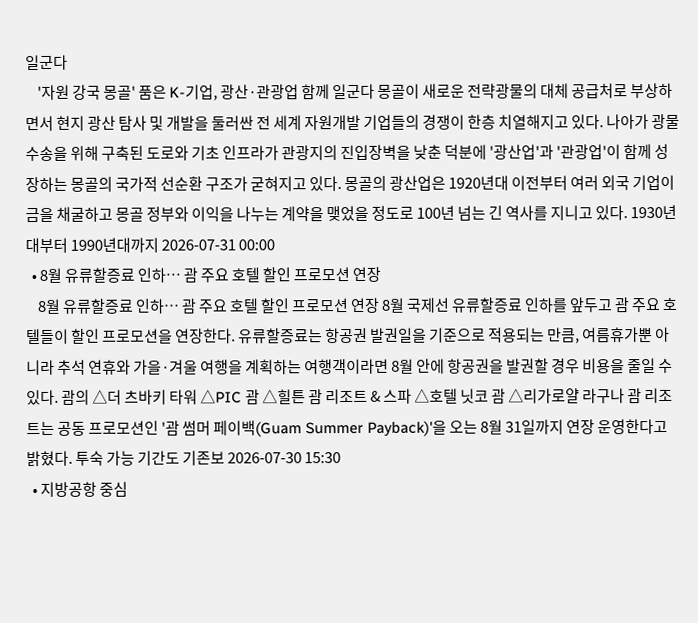일군다
    '자원 강국 몽골' 품은 K-기업, 광산·관광업 함께 일군다 몽골이 새로운 전략광물의 대체 공급처로 부상하면서 현지 광산 탐사 및 개발을 둘러싼 전 세계 자원개발 기업들의 경쟁이 한층 치열해지고 있다. 나아가 광물 수송을 위해 구축된 도로와 기초 인프라가 관광지의 진입장벽을 낮춘 덕분에 '광산업'과 '관광업'이 함께 성장하는 몽골의 국가적 선순환 구조가 굳혀지고 있다. 몽골의 광산업은 1920년대 이전부터 여러 외국 기업이 금을 채굴하고 몽골 정부와 이익을 나누는 계약을 맺었을 정도로 100년 넘는 긴 역사를 지니고 있다. 1930년대부터 1990년대까지 2026-07-31 00:00
  • 8월 유류할증료 인하… 괌 주요 호텔 할인 프로모션 연장
    8월 유류할증료 인하… 괌 주요 호텔 할인 프로모션 연장 8월 국제선 유류할증료 인하를 앞두고 괌 주요 호텔들이 할인 프로모션을 연장한다. 유류할증료는 항공권 발권일을 기준으로 적용되는 만큼, 여름휴가뿐 아니라 추석 연휴와 가을·겨울 여행을 계획하는 여행객이라면 8월 안에 항공권을 발권할 경우 비용을 줄일 수 있다. 괌의 △더 츠바키 타워 △PIC 괌 △힐튼 괌 리조트 & 스파 △호텔 닛코 괌 △리가로얄 라구나 괌 리조트는 공동 프로모션인 '괌 썸머 페이백(Guam Summer Payback)'을 오는 8월 31일까지 연장 운영한다고 밝혔다. 투숙 가능 기간도 기존보 2026-07-30 15:30
  • 지방공항 중심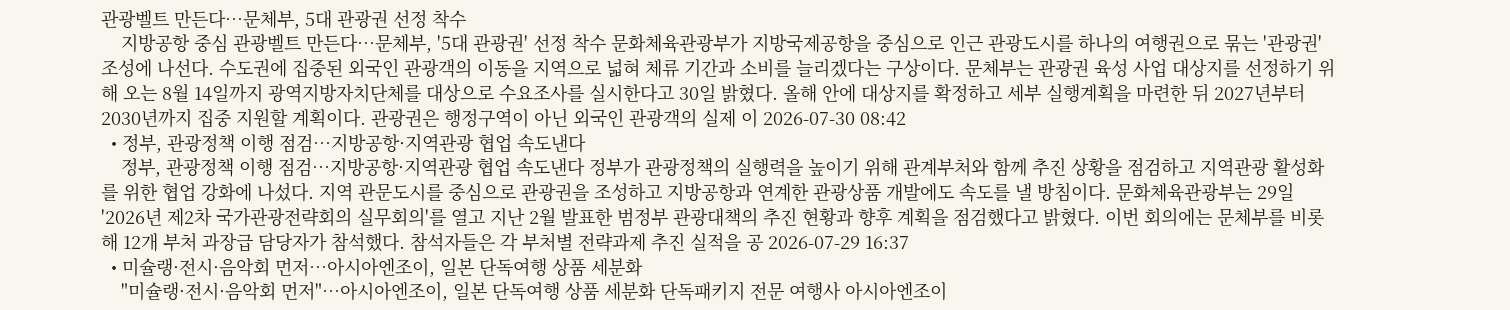관광벨트 만든다…문체부, 5대 관광권 선정 착수
    지방공항 중심 관광벨트 만든다…문체부, '5대 관광권' 선정 착수 문화체육관광부가 지방국제공항을 중심으로 인근 관광도시를 하나의 여행권으로 묶는 '관광권' 조성에 나선다. 수도권에 집중된 외국인 관광객의 이동을 지역으로 넓혀 체류 기간과 소비를 늘리겠다는 구상이다. 문체부는 관광권 육성 사업 대상지를 선정하기 위해 오는 8월 14일까지 광역지방자치단체를 대상으로 수요조사를 실시한다고 30일 밝혔다. 올해 안에 대상지를 확정하고 세부 실행계획을 마련한 뒤 2027년부터 2030년까지 집중 지원할 계획이다. 관광권은 행정구역이 아닌 외국인 관광객의 실제 이 2026-07-30 08:42
  • 정부, 관광정책 이행 점검…지방공항·지역관광 협업 속도낸다
    정부, 관광정책 이행 점검…지방공항·지역관광 협업 속도낸다 정부가 관광정책의 실행력을 높이기 위해 관계부처와 함께 추진 상황을 점검하고 지역관광 활성화를 위한 협업 강화에 나섰다. 지역 관문도시를 중심으로 관광권을 조성하고 지방공항과 연계한 관광상품 개발에도 속도를 낼 방침이다. 문화체육관광부는 29일 '2026년 제2차 국가관광전략회의 실무회의'를 열고 지난 2월 발표한 범정부 관광대책의 추진 현황과 향후 계획을 점검했다고 밝혔다. 이번 회의에는 문체부를 비롯해 12개 부처 과장급 담당자가 참석했다. 참석자들은 각 부처별 전략과제 추진 실적을 공 2026-07-29 16:37
  • 미슐랭·전시·음악회 먼저…아시아엔조이, 일본 단독여행 상품 세분화
    "미슐랭·전시·음악회 먼저"…아시아엔조이, 일본 단독여행 상품 세분화 단독패키지 전문 여행사 아시아엔조이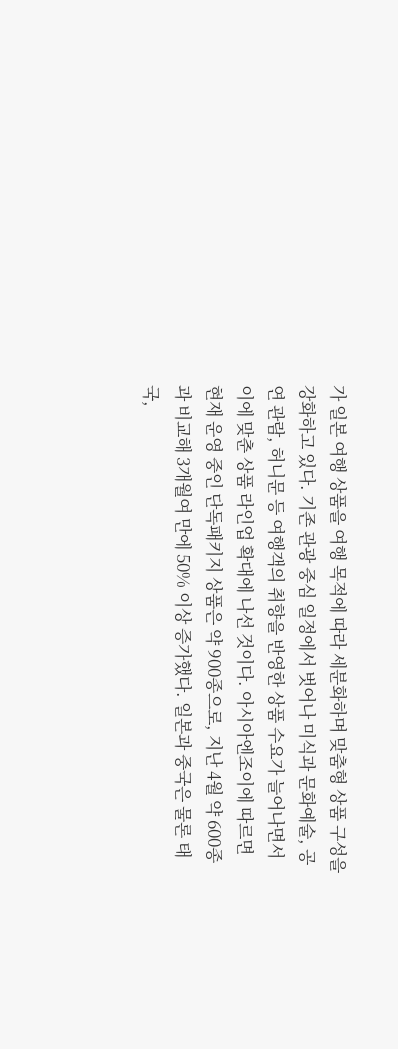가 일본 여행 상품을 여행 목적에 따라 세분화하며 맞춤형 상품 구성을 강화하고 있다. 기존 관광 중심 일정에서 벗어나 미식과 문화예술, 공연 관람, 허니문 등 여행객의 취향을 반영한 상품 수요가 늘어나면서 이에 맞춘 상품 라인업 확대에 나선 것이다. 아시아엔조이에 따르면 현재 운영 중인 단독패키지 상품은 약 900종으로, 지난 4월 약 600종과 비교해 3개월여 만에 50% 이상 증가했다. 일본과 중국은 물론 태국,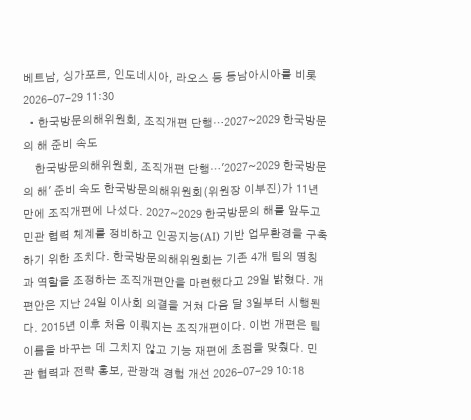베트남, 싱가포르, 인도네시아, 라오스 등 동남아시아를 비롯 2026-07-29 11:30
  • 한국방문의해위원회, 조직개편 단행…2027~2029 한국방문의 해 준비 속도
    한국방문의해위원회, 조직개편 단행…'2027~2029 한국방문의 해' 준비 속도 한국방문의해위원회(위원장 이부진)가 11년 만에 조직개편에 나섰다. 2027~2029 한국방문의 해를 앞두고 민관 협력 체계를 정비하고 인공지능(AI) 기반 업무환경을 구축하기 위한 조치다. 한국방문의해위원회는 기존 4개 팀의 명칭과 역할을 조정하는 조직개편안을 마련했다고 29일 밝혔다. 개편안은 지난 24일 이사회 의결을 거쳐 다음 달 3일부터 시행된다. 2015년 이후 처음 이뤄지는 조직개편이다. 이번 개편은 팀 이름을 바꾸는 데 그치지 않고 기능 재편에 초점을 맞췄다. 민관 협력과 전략 홍보, 관광객 경험 개선 2026-07-29 10:18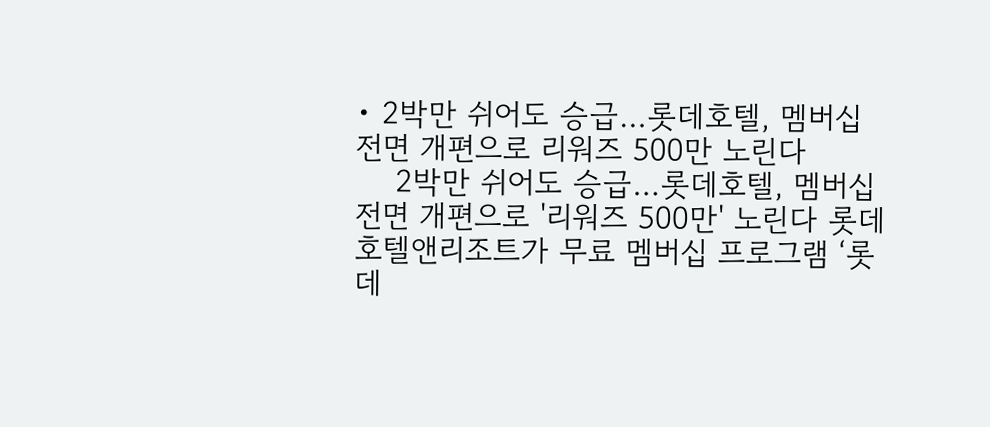• 2박만 쉬어도 승급…롯데호텔, 멤버십 전면 개편으로 리워즈 500만 노린다
    2박만 쉬어도 승급…롯데호텔, 멤버십 전면 개편으로 '리워즈 500만' 노린다 롯데호텔앤리조트가 무료 멤버십 프로그램 ‘롯데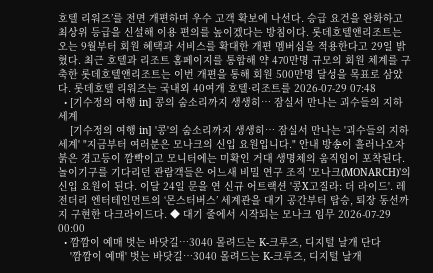호텔 리워즈’를 전면 개편하며 우수 고객 확보에 나선다. 승급 요건을 완화하고 최상위 등급을 신설해 이용 편의를 높이겠다는 방침이다. 롯데호텔앤리조트는 오는 9월부터 회원 혜택과 서비스를 확대한 개편 멤버십을 적용한다고 29일 밝혔다. 최근 호텔과 리조트 홈페이지를 통합해 약 470만명 규모의 회원 체계를 구축한 롯데호텔앤리조트는 이번 개편을 통해 회원 500만명 달성을 목표로 삼았다. 롯데호텔 리워즈는 국내외 40여개 호텔·리조트를 2026-07-29 07:48
  • [기수정의 여행 in] 콩의 숨소리까지 생생히… 잠실서 만나는 괴수들의 지하세계
    [기수정의 여행 in] '콩'의 숨소리까지 생생히… 잠실서 만나는 '괴수들의 지하세계' "지금부터 여러분은 모나크의 신입 요원입니다." 안내 방송이 흘러나오자 붉은 경고등이 깜빡이고 모니터에는 미확인 거대 생명체의 움직임이 포착된다. 놀이기구를 기다리던 관람객들은 어느새 비밀 연구 조직 '모나크(MONARCH)'의 신입 요원이 된다. 이달 24일 문을 연 신규 어트랙션 '콩X고질라: 더 라이드'. 레전더리 엔터테인먼트의 ‘몬스터버스’ 세계관을 대기 공간부터 탑승, 퇴장 동선까지 구현한 다크라이드다. ◆ 대기 줄에서 시작되는 모나크 임무 2026-07-29 00:00
  • 깜깜이 예매 벗는 바닷길…3040 몰려드는 K-크루즈, 디지털 날개 단다
    '깜깜이 예매' 벗는 바닷길…3040 몰려드는 K-크루즈, 디지털 날개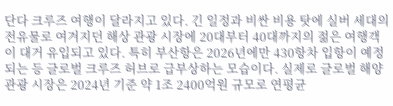단다 크루즈 여행이 달라지고 있다. 긴 일정과 비싼 비용 탓에 실버 세대의 전유물로 여겨지던 해상 관광 시장에 20대부터 40대까지의 젊은 여행객이 대거 유입되고 있다. 특히 부산항은 2026년에만 430항차 입항이 예정되는 등 글로벌 크루즈 허브로 급부상하는 모습이다. 실제로 글로벌 해양 관광 시장은 2024년 기준 약 1조 2400억원 규모로 연평균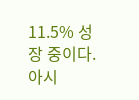11.5% 성장 중이다. 아시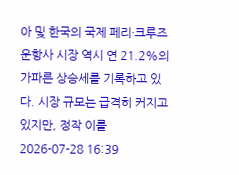아 및 한국의 국제 페리·크루즈 운항사 시장 역시 연 21.2%의 가파른 상승세를 기록하고 있다. 시장 규모는 급격히 커지고 있지만, 정작 이를 2026-07-28 16:39